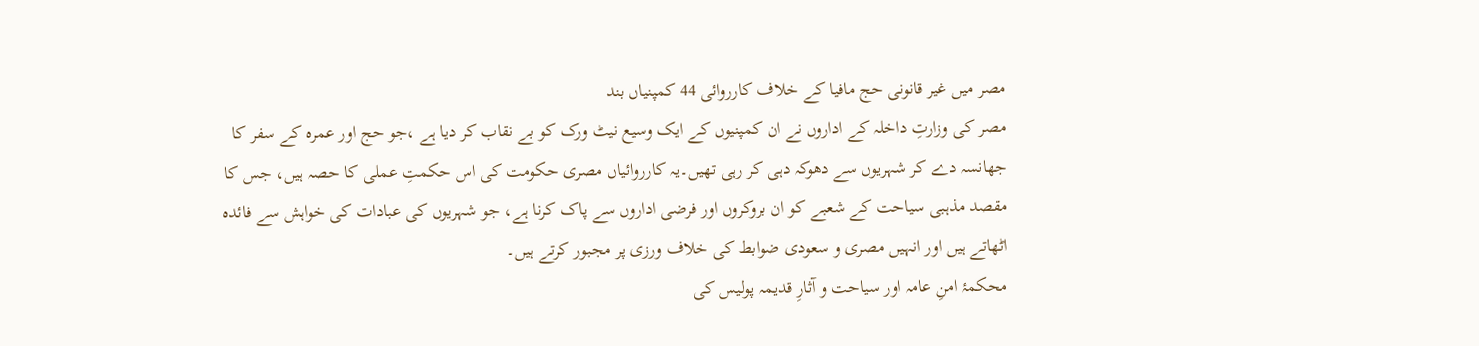مصر میں غیر قانونی حج مافیا کے خلاف کارروائی 44 کمپنیاں بند
مصر کی وزارتِ داخلہ کے اداروں نے ان کمپنیوں کے ایک وسیع نیٹ ورک کو بے نقاب کر دیا ہے ،جو حج اور عمرہ کے سفر کا جھانسہ دے کر شہریوں سے دھوکہ دہی کر رہی تھیں۔یہ کارروائیاں مصری حکومت کی اس حکمتِ عملی کا حصہ ہیں، جس کا مقصد مذہبی سیاحت کے شعبے کو ان بروکروں اور فرضی اداروں سے پاک کرنا ہے، جو شہریوں کی عبادات کی خواہش سے فائدہ اٹھاتے ہیں اور انہیں مصری و سعودی ضوابط کی خلاف ورزی پر مجبور کرتے ہیں۔
محکمۂ امنِ عامہ اور سیاحت و آثارِ قدیمہ پولیس کی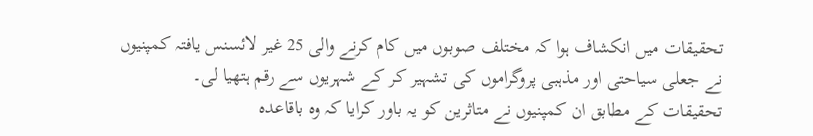تحقیقات میں انکشاف ہوا کہ مختلف صوبوں میں کام کرنے والی 25 غیر لائسنس یافتہ کمپنیوں نے جعلی سیاحتی اور مذہبی پروگراموں کی تشہیر کر کے شہریوں سے رقم ہتھیا لی۔
تحقیقات کے مطابق ان کمپنیوں نے متاثرین کو یہ باور کرایا کہ وہ باقاعدہ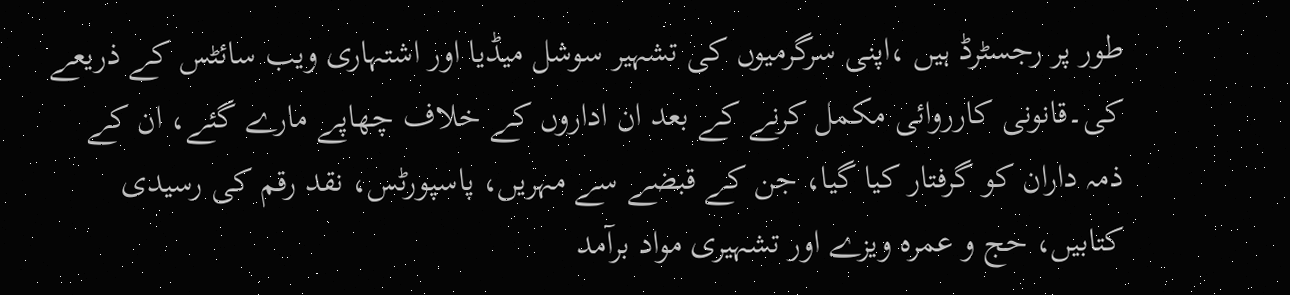طور پر رجسٹرڈ ہیں ،اپنی سرگرمیوں کی تشہیر سوشل میڈیا اور اشتہاری ویب سائٹس کے ذریعے کی۔قانونی کارروائی مکمل کرنے کے بعد ان اداروں کے خلاف چھاپے مارے گئے، ان کے ذمہ داران کو گرفتار کیا گیا، جن کے قبضے سے مہریں، پاسپورٹس، نقد رقم کی رسیدی کتابیں، حج و عمرہ ویزے اور تشہیری مواد برآمد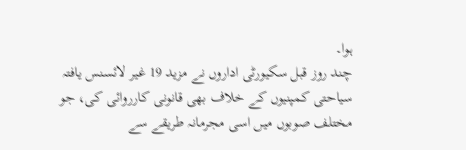ہوا۔
چند روز قبل سکیورٹی اداروں نے مزید 19 غیر لائسنس یافتہ سیاحتی کمپنیوں کے خلاف بھی قانونی کارروائی کی، جو مختلف صوبوں میں اسی مجرمانہ طریقے سے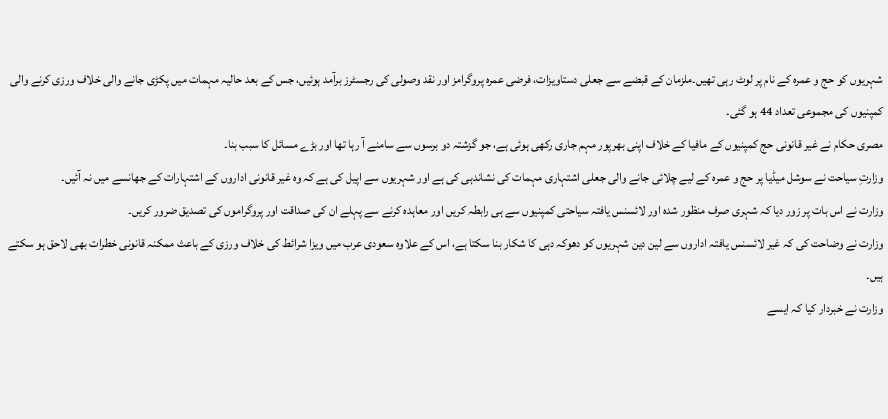شہریوں کو حج و عمرہ کے نام پر لوٹ رہی تھیں۔ملزمان کے قبضے سے جعلی دستاویزات، فرضی عمرہ پروگرامز اور نقد وصولی کی رجسٹرز برآمد ہوئیں، جس کے بعد حالیہ مہمات میں پکڑی جانے والی خلاف ورزی کرنے والی کمپنیوں کی مجموعی تعداد 44 ہو گئی۔
مصری حکام نے غیر قانونی حج کمپنیوں کے مافیا کے خلاف اپنی بھرپور مہم جاری رکھی ہوئی ہے، جو گزشتہ دو برسوں سے سامنے آ رہا تھا اور بڑے مسائل کا سبب بنا۔
وزارتِ سیاحت نے سوشل میڈیا پر حج و عمرہ کے لیے چلائی جانے والی جعلی اشتہاری مہمات کی نشاندہی کی ہے اور شہریوں سے اپیل کی ہے کہ وہ غیر قانونی اداروں کے اشتہارات کے جھانسے میں نہ آئیں۔
وزارت نے اس بات پر زور دیا کہ شہری صرف منظور شدہ اور لائسنس یافتہ سیاحتی کمپنیوں سے ہی رابطہ کریں اور معاہدہ کرنے سے پہلے ان کی صداقت اور پروگراموں کی تصدیق ضرور کریں۔
وزارت نے وضاحت کی کہ غیر لائسنس یافتہ اداروں سے لین دین شہریوں کو دھوکہ دہی کا شکار بنا سکتا ہے، اس کے علاوہ سعودی عرب میں ویزا شرائط کی خلاف ورزی کے باعث ممکنہ قانونی خطرات بھی لاحق ہو سکتے ہیں۔
وزارت نے خبردار کیا کہ ایسے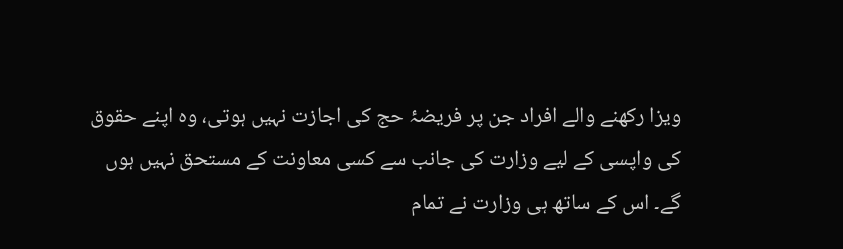ویزا رکھنے والے افراد جن پر فریضۂ حج کی اجازت نہیں ہوتی، وہ اپنے حقوق کی واپسی کے لیے وزارت کی جانب سے کسی معاونت کے مستحق نہیں ہوں گے۔ اس کے ساتھ ہی وزارت نے تمام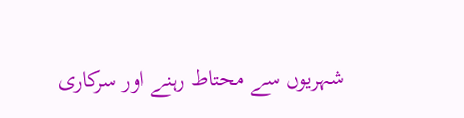شہریوں سے محتاط رہنے اور سرکاری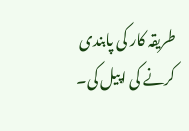طریقہ کار کی پابندی کرنے کی اپیل کی۔